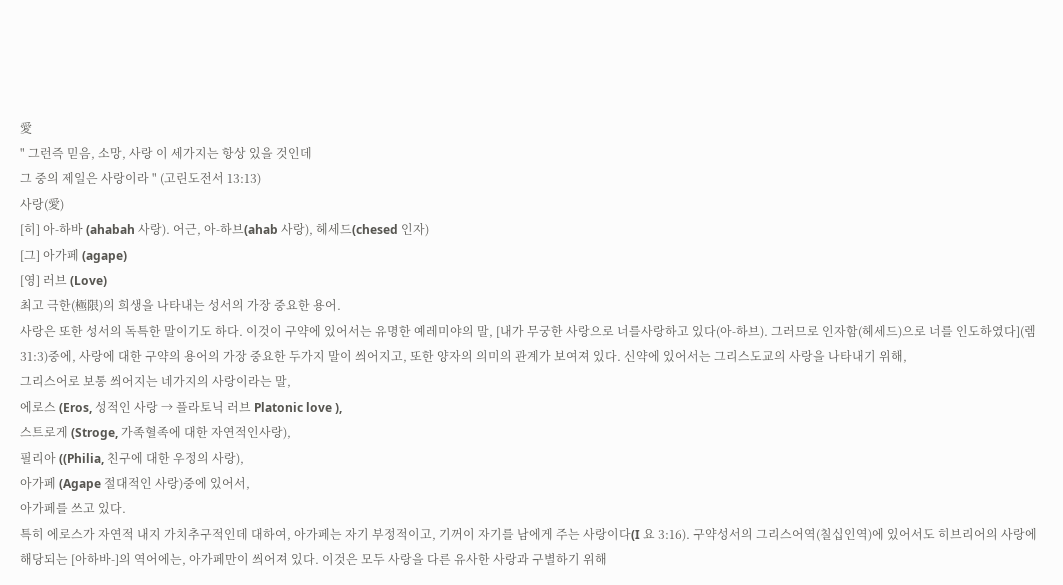愛
" 그런즉 믿음, 소망, 사랑 이 세가지는 항상 있을 것인데
그 중의 제일은 사랑이라 " (고린도전서 13:13)
사랑(愛)
[히] 아-하바 (ahabah 사랑). 어근, 아-하브(ahab 사랑), 헤세드(chesed 인자)
[그] 아가페 (agape)
[영] 러브 (Love)
최고 극한(極限)의 희생을 나타내는 성서의 가장 중요한 용어.
사랑은 또한 성서의 독특한 말이기도 하다. 이것이 구약에 있어서는 유명한 예레미야의 말, [내가 무궁한 사랑으로 너를사랑하고 있다(아-하브). 그러므로 인자함(헤세드)으로 너를 인도하였다](렘 31:3)중에, 사랑에 대한 구약의 용어의 가장 중요한 두가지 말이 씌어지고, 또한 양자의 의미의 관계가 보여져 있다. 신약에 있어서는 그리스도교의 사랑을 나타내기 위해,
그리스어로 보통 씌어지는 네가지의 사랑이라는 말,
에로스 (Eros, 성적인 사랑 → 플라토닉 러브 Platonic love ),
스트로게 (Stroge, 가족혈족에 대한 자연적인사랑),
필리아 ((Philia, 친구에 대한 우정의 사랑),
아가페 (Agape 절대적인 사랑)중에 있어서,
아가페를 쓰고 있다.
특히 에로스가 자연적 내지 가치추구적인데 대하여, 아가페는 자기 부정적이고, 기꺼이 자기를 남에게 주는 사랑이다(I 요 3:16). 구약성서의 그리스어역(칠십인역)에 있어서도 히브리어의 사랑에 해당되는 [아하바-]의 역어에는, 아가페만이 씌어져 있다. 이것은 모두 사랑을 다른 유사한 사랑과 구별하기 위해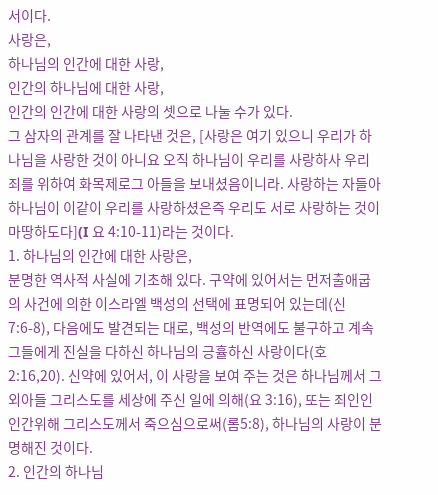서이다.
사랑은,
하나님의 인간에 대한 사랑,
인간의 하나님에 대한 사랑,
인간의 인간에 대한 사랑의 셋으로 나눌 수가 있다.
그 삼자의 관계를 잘 나타낸 것은, [사랑은 여기 있으니 우리가 하나님을 사랑한 것이 아니요 오직 하나님이 우리를 사랑하사 우리 죄를 위하여 화목제로그 아들을 보내셨음이니라. 사랑하는 자들아 하나님이 이같이 우리를 사랑하셨은즉 우리도 서로 사랑하는 것이 마땅하도다](I 요 4:10-11)라는 것이다.
1. 하나님의 인간에 대한 사랑은,
분명한 역사적 사실에 기초해 있다. 구약에 있어서는 먼저출애굽의 사건에 의한 이스라엘 백성의 선택에 표명되어 있는데(신 7:6-8), 다음에도 발견되는 대로, 백성의 반역에도 불구하고 계속 그들에게 진실을 다하신 하나님의 긍휼하신 사랑이다(호 2:16,20). 신약에 있어서, 이 사랑을 보여 주는 것은 하나님께서 그 외아들 그리스도를 세상에 주신 일에 의해(요 3:16), 또는 죄인인 인간위해 그리스도께서 죽으심으로써(롬5:8), 하나님의 사랑이 분명해진 것이다.
2. 인간의 하나님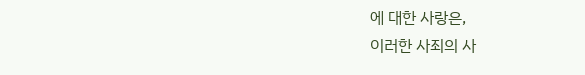에 대한 사랑은,
이러한 사죄의 사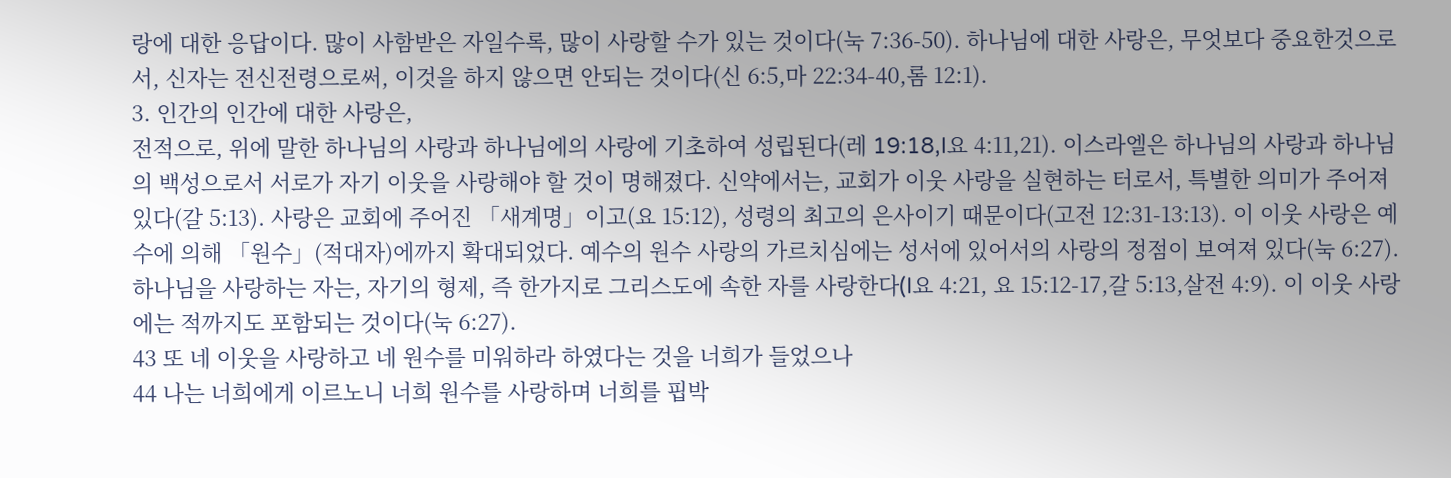랑에 대한 응답이다. 많이 사함받은 자일수록, 많이 사랑할 수가 있는 것이다(눅 7:36-50). 하나님에 대한 사랑은, 무엇보다 중요한것으로서, 신자는 전신전령으로써, 이것을 하지 않으면 안되는 것이다(신 6:5,마 22:34-40,롬 12:1).
3. 인간의 인간에 대한 사랑은,
전적으로, 위에 말한 하나님의 사랑과 하나님에의 사랑에 기초하여 성립된다(레 19:18,I요 4:11,21). 이스라엘은 하나님의 사랑과 하나님의 백성으로서 서로가 자기 이웃을 사랑해야 할 것이 명해졌다. 신약에서는, 교회가 이웃 사랑을 실현하는 터로서, 특별한 의미가 주어져 있다(갈 5:13). 사랑은 교회에 주어진 「새계명」이고(요 15:12), 성령의 최고의 은사이기 때문이다(고전 12:31-13:13). 이 이웃 사랑은 예수에 의해 「원수」(적대자)에까지 확대되었다. 예수의 원수 사랑의 가르치심에는 성서에 있어서의 사랑의 정점이 보여져 있다(눅 6:27). 하나님을 사랑하는 자는, 자기의 형제, 즉 한가지로 그리스도에 속한 자를 사랑한다(I요 4:21, 요 15:12-17,갈 5:13,살전 4:9). 이 이웃 사랑에는 적까지도 포함되는 것이다(눅 6:27).
43 또 네 이웃을 사랑하고 네 원수를 미워하라 하였다는 것을 너희가 들었으나
44 나는 너희에게 이르노니 너희 원수를 사랑하며 너희를 핍박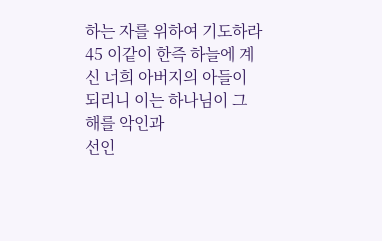하는 자를 위하여 기도하라
45 이같이 한즉 하늘에 계신 너희 아버지의 아들이 되리니 이는 하나님이 그 해를 악인과
선인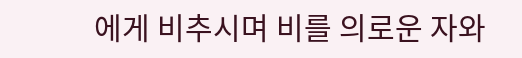에게 비추시며 비를 의로운 자와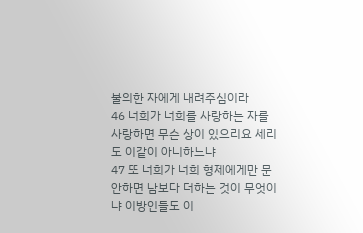불의한 자에게 내려주심이라
46 너희가 너희를 사랑하는 자를 사랑하면 무슨 상이 있으리요 세리도 이같이 아니하느냐
47 또 너희가 너희 형제에게만 문안하면 남보다 더하는 것이 무엇이냐 이방인들도 이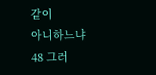같이
아니하느냐
48 그러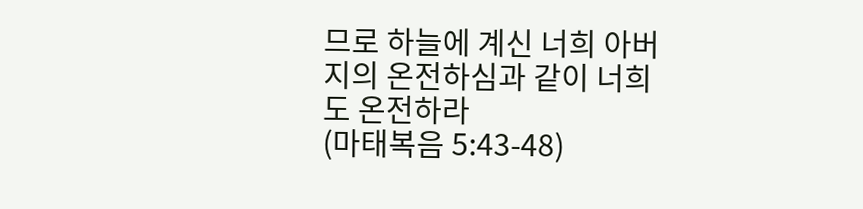므로 하늘에 계신 너희 아버지의 온전하심과 같이 너희도 온전하라
(마태복음 5:43-48)